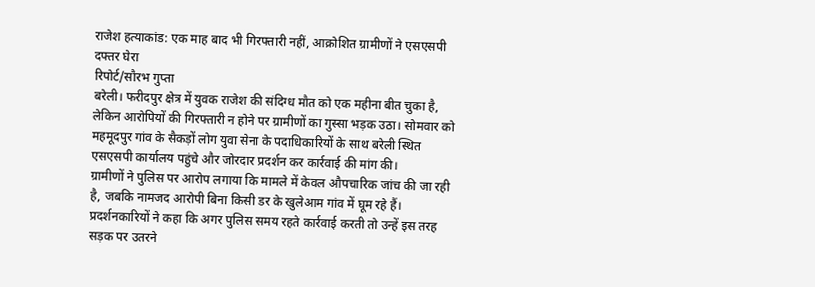राजेश हत्याकांड: एक माह बाद भी गिरफ्तारी नहीं, आक्रोशित ग्रामीणों ने एसएसपी दफ्तर घेरा
रिपोर्ट/सौरभ गुप्ता
बरेली। फरीदपुर क्षेत्र में युवक राजेश की संदिग्ध मौत को एक महीना बीत चुका है, लेकिन आरोपियों की गिरफ्तारी न होने पर ग्रामीणों का गुस्सा भड़क उठा। सोमवार को महमूदपुर गांव के सैकड़ों लोग युवा सेना के पदाधिकारियों के साथ बरेली स्थित एसएसपी कार्यालय पहुंचे और जोरदार प्रदर्शन कर कार्रवाई की मांग की।
ग्रामीणों ने पुलिस पर आरोप लगाया कि मामले में केवल औपचारिक जांच की जा रही है, जबकि नामजद आरोपी बिना किसी डर के खुलेआम गांव में घूम रहे हैं। प्रदर्शनकारियों ने कहा कि अगर पुलिस समय रहते कार्रवाई करती तो उन्हें इस तरह सड़क पर उतरने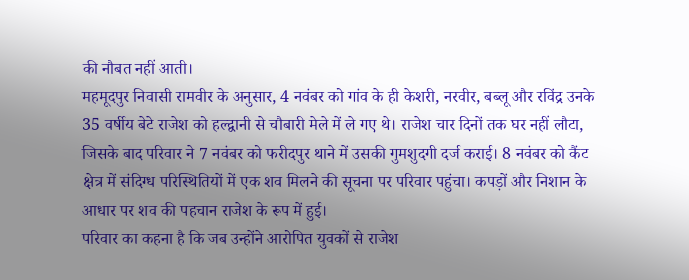की नौबत नहीं आती।
महमूदपुर निवासी रामवीर के अनुसार, 4 नवंबर को गांव के ही केशरी, नरवीर, बब्लू और रविंद्र उनके 35 वर्षीय बेटे राजेश को हल्द्वानी से चौबारी मेले में ले गए थे। राजेश चार दिनों तक घर नहीं लौटा, जिसके बाद परिवार ने 7 नवंबर को फरीदपुर थाने में उसकी गुमशुदगी दर्ज कराई। 8 नवंबर को कैंट क्षेत्र में संदिग्ध परिस्थितियों में एक शव मिलने की सूचना पर परिवार पहुंचा। कपड़ों और निशान के आधार पर शव की पहचान राजेश के रूप में हुई।
परिवार का कहना है कि जब उन्होंने आरोपित युवकों से राजेश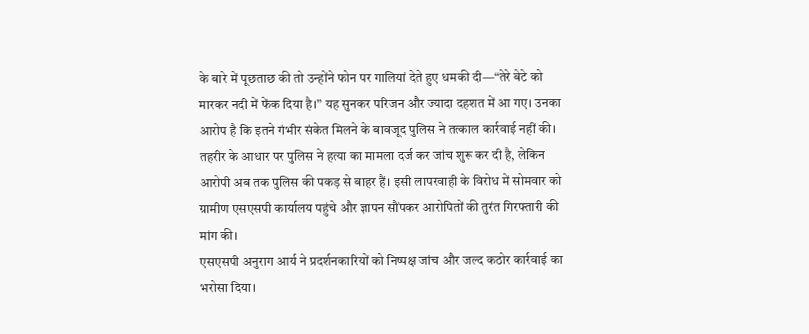के बारे में पूछताछ की तो उन्होंने फोन पर गालियां देते हुए धमकी दी—“तेरे बेटे को मारकर नदी में फेंक दिया है।” यह सुनकर परिजन और ज्यादा दहशत में आ गए। उनका आरोप है कि इतने गंभीर संकेत मिलने के बावजूद पुलिस ने तत्काल कार्रवाई नहीं की।
तहरीर के आधार पर पुलिस ने हत्या का मामला दर्ज कर जांच शुरू कर दी है, लेकिन आरोपी अब तक पुलिस की पकड़ से बाहर हैं। इसी लापरवाही के विरोध में सोमवार को ग्रामीण एसएसपी कार्यालय पहुंचे और ज्ञापन सौंपकर आरोपितों की तुरंत गिरफ्तारी की मांग की।
एसएसपी अनुराग आर्य ने प्रदर्शनकारियों को निष्पक्ष जांच और जल्द कठोर कार्रवाई का भरोसा दिया।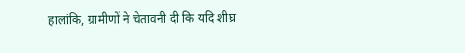हालांकि, ग्रामीणों ने चेतावनी दी कि यदि शीघ्र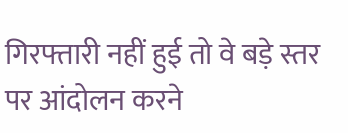गिरफ्तारी नहीं हुई तो वे बड़े स्तर पर आंदोलन करने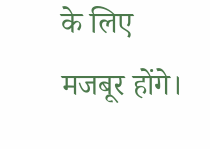के लिए मजबूर होंगे।